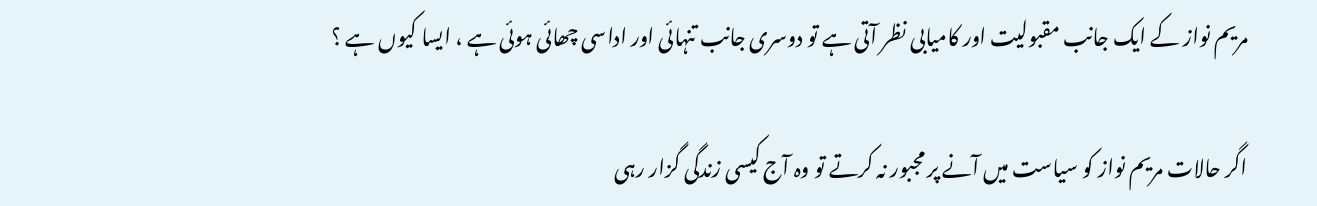مریم نواز کے ایک جانب مقبولیت اور کامیابی نظر آتی ہے تو دوسری جانب تنہائی اور اداسی چھائی ہوئی ہے ، ایسا کیوں ہے ؟

اگر حالات مریم نواز کو سیاست میں آنے پر مجبور نہ کرتے تو وہ آج کیسی زندگی گزار رہی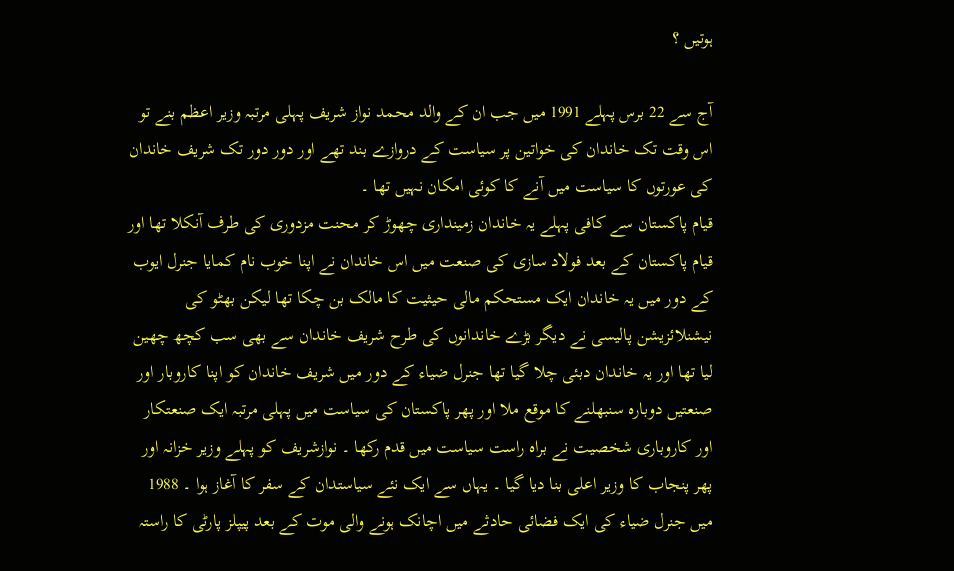ہوتیں ؟

آج سے 22 برس پہلے 1991 میں جب ان کے والد محمد نواز شریف پہلی مرتبہ وزیر اعظم بنے تو اس وقت تک خاندان کی خواتین پر سیاست کے دروازے بند تھے اور دور دور تک شریف خاندان کی عورتوں کا سیاست میں آنے کا کوئی امکان نہیں تھا ۔
قیام پاکستان سے کافی پہلے یہ خاندان زمینداری چھوڑ کر محنت مزدوری کی طرف آنکلا تھا اور قیام پاکستان کے بعد فولاد سازی کی صنعت میں اس خاندان نے اپنا خوب نام کمایا جنرل ایوب کے دور میں یہ خاندان ایک مستحکم مالی حیثیت کا مالک بن چکا تھا لیکن بھٹو کی نیشنلائزیشن پالیسی نے دیگر بڑے خاندانوں کی طرح شریف خاندان سے بھی سب کچھ چھین لیا تھا اور یہ خاندان دبئی چلا گیا تھا جنرل ضیاء کے دور میں شریف خاندان کو اپنا کاروبار اور صنعتیں دوبارہ سنبھلنے کا موقع ملا اور پھر پاکستان کی سیاست میں پہلی مرتبہ ایک صنعتکار اور کاروباری شخصیت نے براہ راست سیاست میں قدم رکھا ۔ نوازشریف کو پہلے وزیر خزانہ اور پھر پنجاب کا وزیر اعلی بنا دیا گیا ۔ یہاں سے ایک نئے سیاستدان کے سفر کا آغاز ہوا ۔ 1988 میں جنرل ضیاء کی ایک فضائی حادثے میں اچانک ہونے والی موت کے بعد پیپلز پارٹی کا راستہ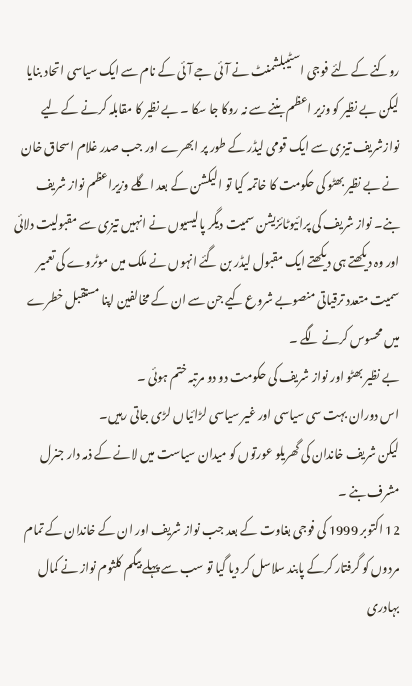روکنے کے لئے فوجی اسٹیبلشمنٹ نے آئی جے آئی کے نام سے ایک سیاسی اتحاد بنایا لیکن بے نظیر کو وزیر اعظم بننے سے نہ روکا جا سکا ۔ بے نظیر کا مقابلہ کرنے کے لیے نوازشریف تیزی سے ایک قومی لیڈر کے طور پر ابھرے اور جب صدر غلام اسحاق خان نے بے نظیر بھٹو کی حکومت کا خاتمہ کیا تو الیکشن کے بعد اگلے وزیراعظم نواز شریف بنے۔ نواز شریف کی پرائیوٹائزیشن سمیت دیگر پالیسیوں نے انہیں تیزی سے مقبولیت دلائی اور وہ دیکھتے ہی دیکھتے ایک مقبول لیڈر بن گئے انہوں نے ملک میں موٹروے کی تعمیر سمیت متعدد ترقیاتی منصوبے شروع کیے جن سے ان کے مخالفین اپنا مستقبل خطرے میں محسوس کرنے لگے ۔
بے نظیر بھٹو اور نواز شریف کی حکومت دو دو مرتبہ ختم ہوئی ۔
اس دوران بہت سی سیاسی اور غیر سیاسی لڑائیاں لڑی جاتی رہیں۔
لیکن شریف خاندان کی گھریلو عورتوں کو میدان سیاست میں لانے کے ذمہ دار جنرل مشرف بنے ۔
12 اکتوبر 1999 کی فوجی بغاوت کے بعد جب نواز شریف اور ان کے خاندان کے تمام مردوں کو گرفتار کرکے پابند سلاسل کر دیا گیا تو سب سے پہلے بیگم کلثوم نواز نے کمال بہادری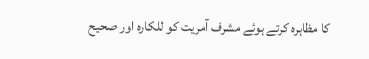کا مظاہرہ کرتے ہوئے مشرف آمریت کو للکارہ اور صحیح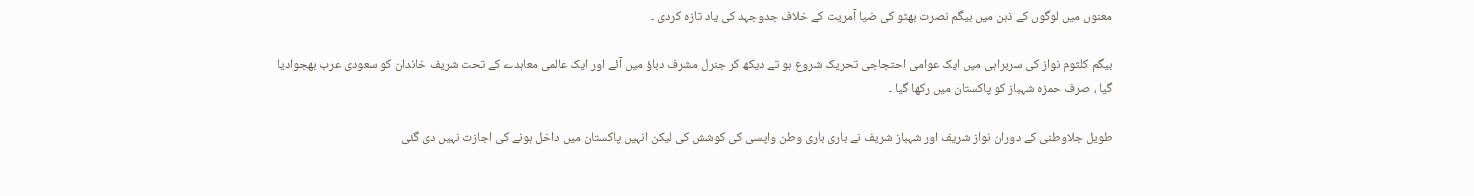معنوں میں لوگوں کے ذہن میں بیگم نصرت بھٹو کی ضیا آمریت کے خلاف جدوجہد کی یاد تازہ کردی ۔

بیگم کلثوم نواز کی سربراہی میں ایک عوامی احتجاجی تحریک شروع ہو تے دیکھ کر جنرل مشرف دباؤ میں آئے اور ایک عالمی معاہدے کے تحت شریف خاندان کو سعودی عرب بھجوادیا گیا ، صرف حمزہ شہباز کو پاکستان میں رکھا گیا ۔

طویل جلاوطنی کے دوران نواز شریف اور شہباز شریف نے باری باری وطن واپسی کی کوشش کی لیکن انہیں پاکستان میں داخل ہونے کی اجازت نہیں دی گئی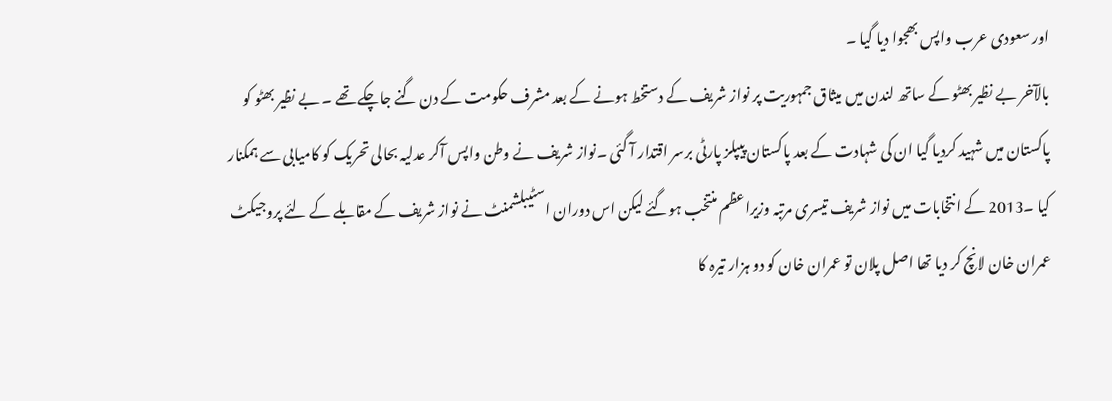اور سعودی عرب واپس بھجوا دیا گیا ۔
بالآخر بے نظیر بھٹو کے ساتھ لندن میں میثاق جمہوریت پر نواز شریف کے دستخط ہونے کے بعد مشرف حکومت کے دن گنے جاچکے تھے ۔ بے نظیر بھٹو کو پاکستان میں شہید کردیا گیا ان کی شہادت کے بعد پاکستان پیپلز پارٹی برسر اقتدار آ گئی ۔نواز شریف نے وطن واپس آکر عدلیہ بحالی تحریک کو کامیابی سے ہمکنار کیا ۔2013 کے انتخابات میں نواز شریف تیسری مرتبہ وزیراعظم منتخب ہوگئے لیکن اس دوران اسٹیبلشمنٹ نے نواز شریف کے مقابلے کے لئے پروجیکٹ عمران خان لانچ کر دیا تھا اصل پلان تو عمران خان کو دو ہزار تیرہ کا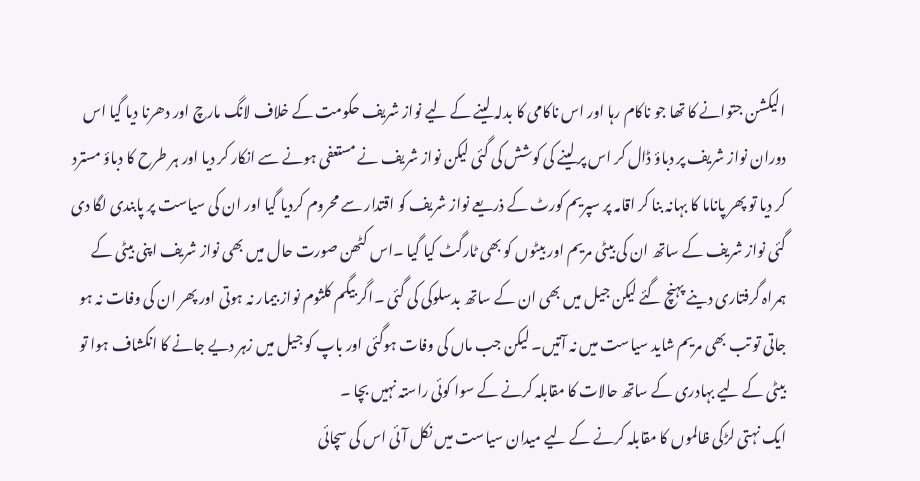الیکشن جتوانے کا تھا جو ناکام رہا اور اس ناکامی کا بدلہ لینے کے لیے نواز شریف حکومت کے خلاف لانگ مارچ اور دھرنا دیا گیا اس دوران نواز شریف پر دباؤ ڈال کر اس پر لینے کی کوشش کی گئی لیکن نواز شریف نے مستعفی ہونے سے انکار کر دیا اور ہر طرح کا دباؤ مسترد کر دیا تو پھر پاناما کا بہانہ بنا کر اقامہ پر سپریم کورٹ کے ذریعے نواز شریف کو اقتدار سے محروم کردیا گیا اور ان کی سیاست پر پابندی لگا دی گئی نواز شریف کے ساتھ ان کی بیٹی مریم اور بیٹوں کو بھی ٹارگٹ کیا گیا ۔اس کٹھن صورت حال میں بھی نواز شریف اپنی بیٹی کے ہمراہ گرفتاری دینے پہنچ گئے لیکن جیل میں بھی ان کے ساتھ بدسلوکی کی گئی ۔اگر بیگم کلثوم نواز بیمار نہ ہوتی اور پھر ان کی وفات نہ ہو جاتی تو تب بھی مریم شاید سیاست میں نہ آتیں۔ لیکن جب ماں کی وفات ہوگئی اور باپ کو جیل میں زہر دیے جانے کا انکشاف ہوا تو بیٹی کے لیے بہادری کے ساتھ حالات کا مقابلہ کرنے کے سوا کوئی راستہ نہیں بچا ۔
ایک نہتی لڑکی ظالموں کا مقابلہ کرنے کے لیے میدان سیاست میں نکل آئی اس کی سچائی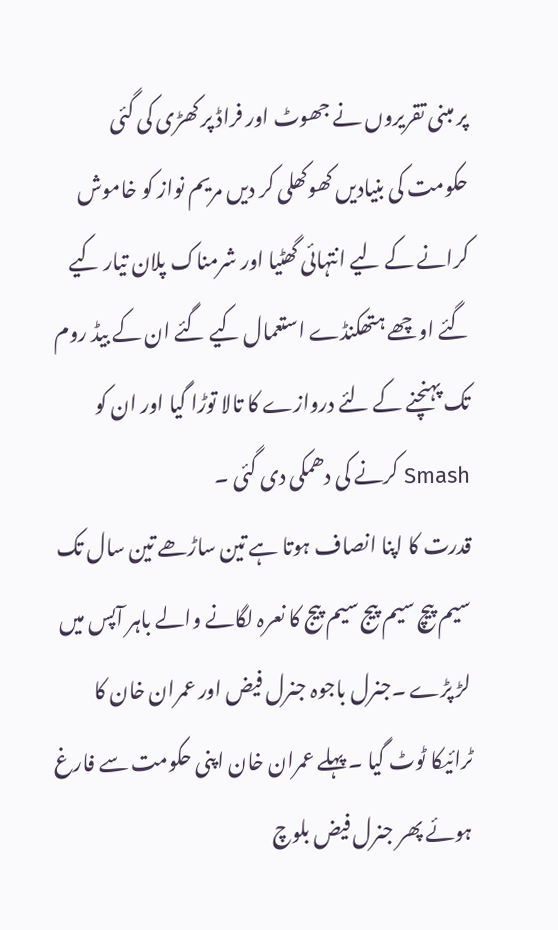پر مبنی تقریروں نے جھوٹ اور فراڈ پر کھڑی کی گئی حکومت کی بنیادیں کھوکھلی کر دیں مریم نواز کو خاموش کرانے کے لیے انتہائی گھٹیا اور شرمناک پلان تیار کیے گئے اوچھے ہتھکنڈے استعمال کیے گئے ان کے بیڈ روم تک پہنچنے کے لئے دروازے کا تالا توڑا گیا اور ان کو Smash کرنے کی دھمکی دی گئی ۔
قدرت کا اپنا انصاف ہوتا ہے تین ساڑھے تین سال تک سیم پیچ سیم پیج سیم پیج کا نعرہ لگانے والے باہر آپس میں لڑ پڑے ۔جنرل باجوہ جنرل فیض اور عمران خان کا ٹرائیکا ٹوٹ گیا ۔ پہلے عمران خان اپنی حکومت سے فارغ ہوئے پھر جنرل فیض بلوچ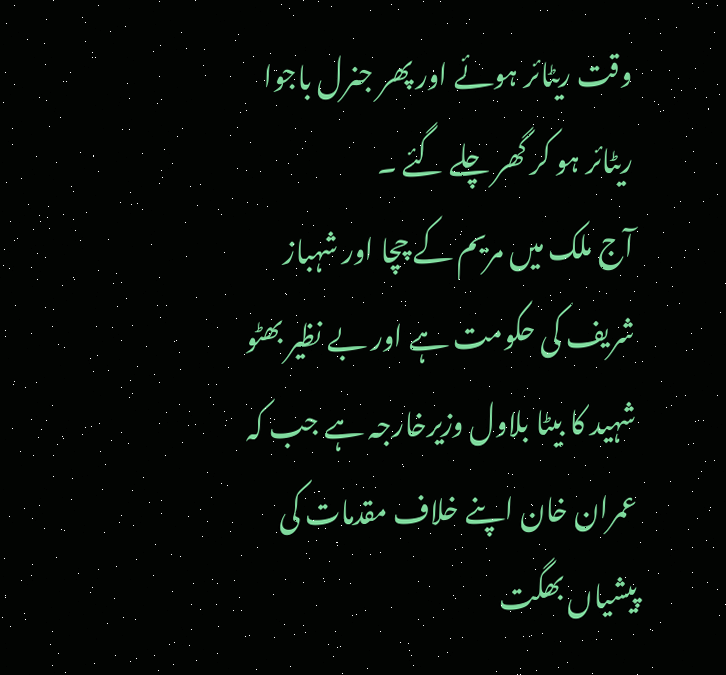وقت ریٹائر ہوئے اور پھر جنرل باجوا ریٹائر ہو کر گھر چلے گئے ۔
آج ملک میں مریم کے چچا اور شہباز شریف کی حکومت ہے اور بے نظیر بھٹو شہید کا بیٹا بلاول وزیرخارجہ ہے جب کہ عمران خان اپنے خلاف مقدمات کی پیشیاں بھگت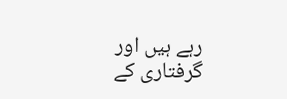رہے ہیں اور گرفتاری کے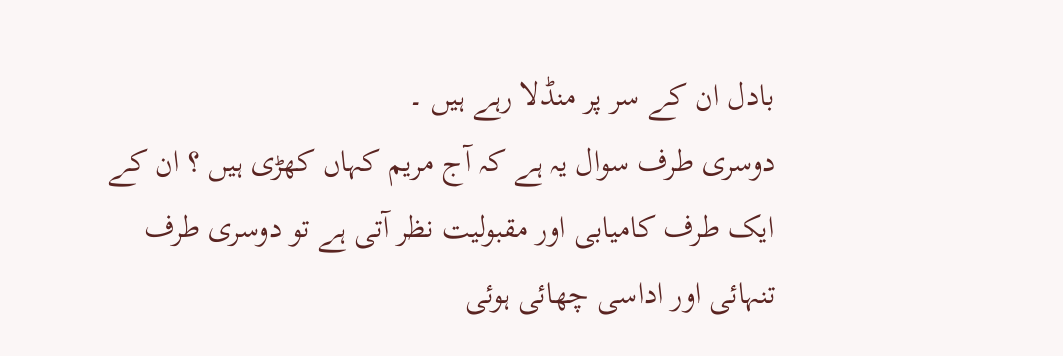بادل ان کے سر پر منڈلا رہے ہیں ۔
دوسری طرف سوال یہ ہے کہ آج مریم کہاں کھڑی ہیں ؟ ان کے ایک طرف کامیابی اور مقبولیت نظر آتی ہے تو دوسری طرف تنہائی اور اداسی چھائی ہوئی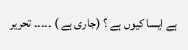ہے ایسا کیوں ہے ؟ (جاری ہے ) ۔۔۔۔۔ تحریر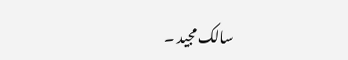سالک مجید ۔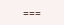===